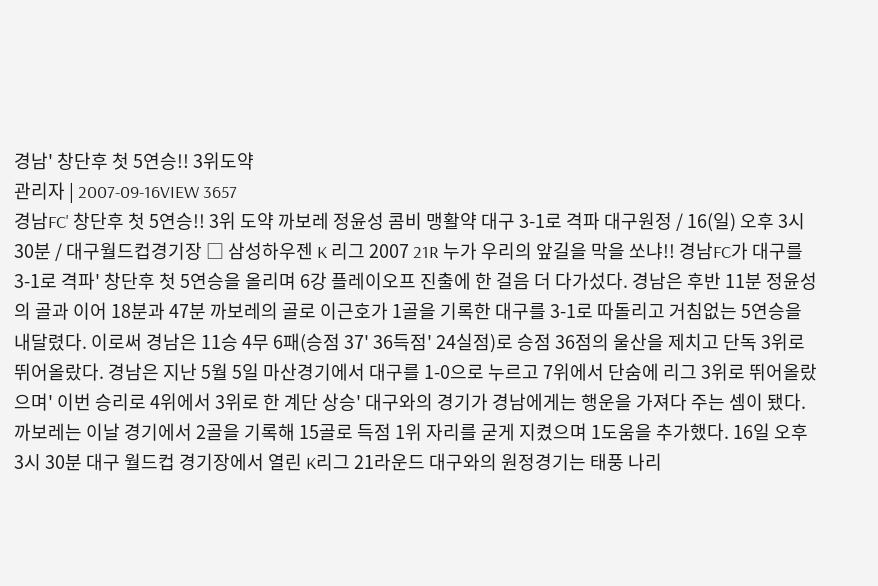경남' 창단후 첫 5연승!! 3위도약
관리자 | 2007-09-16VIEW 3657
경남FC' 창단후 첫 5연승!! 3위 도약 까보레 정윤성 콤비 맹활약 대구 3-1로 격파 대구원정 / 16(일) 오후 3시30분 / 대구월드컵경기장 □ 삼성하우젠 K 리그 2007 21R 누가 우리의 앞길을 막을 쏘냐!! 경남FC가 대구를 3-1로 격파' 창단후 첫 5연승을 올리며 6강 플레이오프 진출에 한 걸음 더 다가섰다. 경남은 후반 11분 정윤성의 골과 이어 18분과 47분 까보레의 골로 이근호가 1골을 기록한 대구를 3-1로 따돌리고 거침없는 5연승을 내달렸다. 이로써 경남은 11승 4무 6패(승점 37' 36득점' 24실점)로 승점 36점의 울산을 제치고 단독 3위로 뛰어올랐다. 경남은 지난 5월 5일 마산경기에서 대구를 1-0으로 누르고 7위에서 단숨에 리그 3위로 뛰어올랐으며' 이번 승리로 4위에서 3위로 한 계단 상승' 대구와의 경기가 경남에게는 행운을 가져다 주는 셈이 됐다. 까보레는 이날 경기에서 2골을 기록해 15골로 득점 1위 자리를 굳게 지켰으며 1도움을 추가했다. 16일 오후 3시 30분 대구 월드컵 경기장에서 열린 K리그 21라운드 대구와의 원정경기는 태풍 나리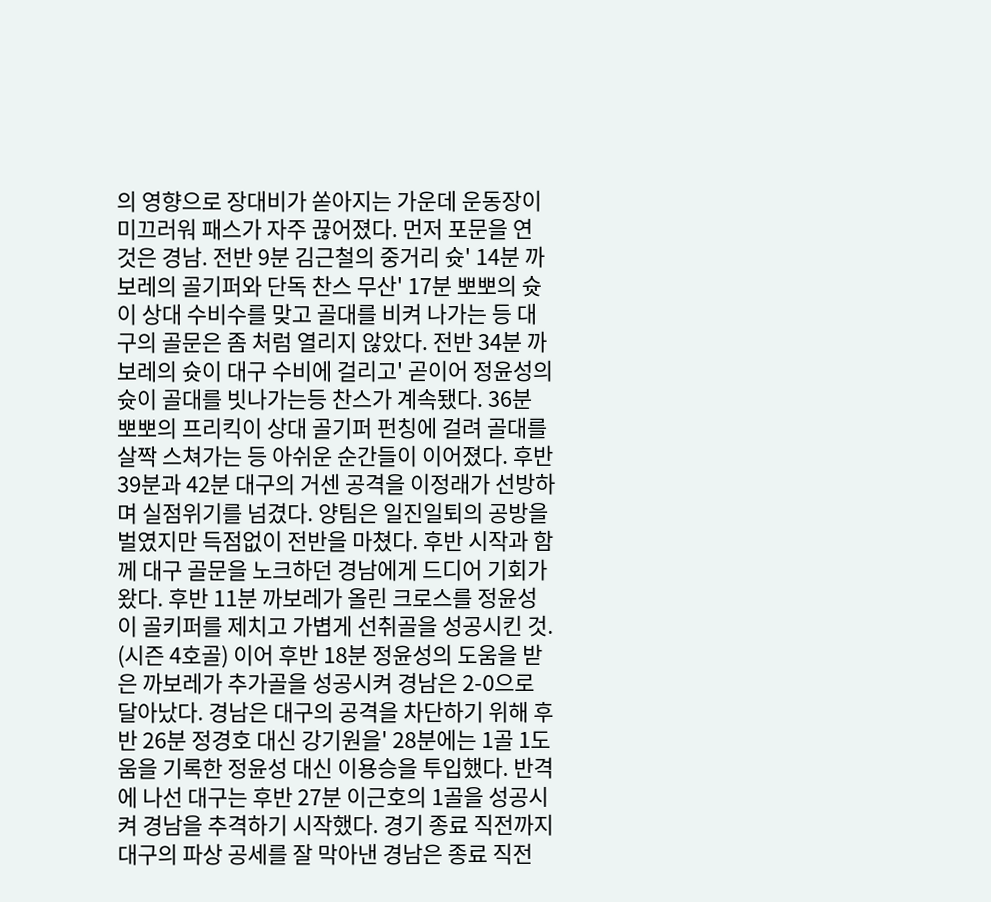의 영향으로 장대비가 쏟아지는 가운데 운동장이 미끄러워 패스가 자주 끊어졌다. 먼저 포문을 연 것은 경남. 전반 9분 김근철의 중거리 슛' 14분 까보레의 골기퍼와 단독 찬스 무산' 17분 뽀뽀의 슛이 상대 수비수를 맞고 골대를 비켜 나가는 등 대구의 골문은 좀 처럼 열리지 않았다. 전반 34분 까보레의 슛이 대구 수비에 걸리고' 곧이어 정윤성의 슛이 골대를 빗나가는등 찬스가 계속됐다. 36분 뽀뽀의 프리킥이 상대 골기퍼 펀칭에 걸려 골대를 살짝 스쳐가는 등 아쉬운 순간들이 이어졌다. 후반 39분과 42분 대구의 거센 공격을 이정래가 선방하며 실점위기를 넘겼다. 양팀은 일진일퇴의 공방을 벌였지만 득점없이 전반을 마쳤다. 후반 시작과 함께 대구 골문을 노크하던 경남에게 드디어 기회가 왔다. 후반 11분 까보레가 올린 크로스를 정윤성이 골키퍼를 제치고 가볍게 선취골을 성공시킨 것. (시즌 4호골) 이어 후반 18분 정윤성의 도움을 받은 까보레가 추가골을 성공시켜 경남은 2-0으로 달아났다. 경남은 대구의 공격을 차단하기 위해 후반 26분 정경호 대신 강기원을' 28분에는 1골 1도움을 기록한 정윤성 대신 이용승을 투입했다. 반격에 나선 대구는 후반 27분 이근호의 1골을 성공시켜 경남을 추격하기 시작했다. 경기 종료 직전까지 대구의 파상 공세를 잘 막아낸 경남은 종료 직전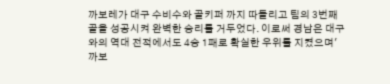까보레가 대구 수비수와 골키퍼 까지 따돌리고 팀의 3번째 골을 성공시켜 완벽한 승리를 거두었다. 이로써 경남은 대구와의 역대 전적에서도 4승 1패로 확실한 우위를 지켰으며' 까보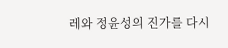레와 정윤성의 진가를 다시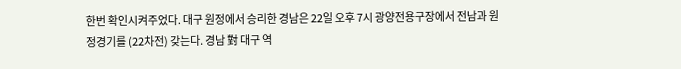한번 확인시켜주었다. 대구 원정에서 승리한 경남은 22일 오후 7시 광양전용구장에서 전남과 원정경기를 (22차전) 갖는다. 경남 對 대구 역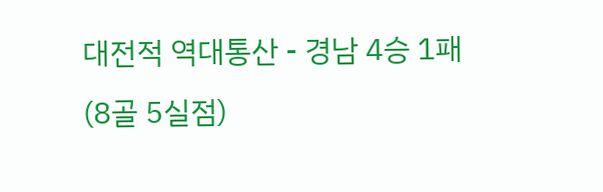대전적 역대통산 - 경남 4승 1패 (8골 5실점)